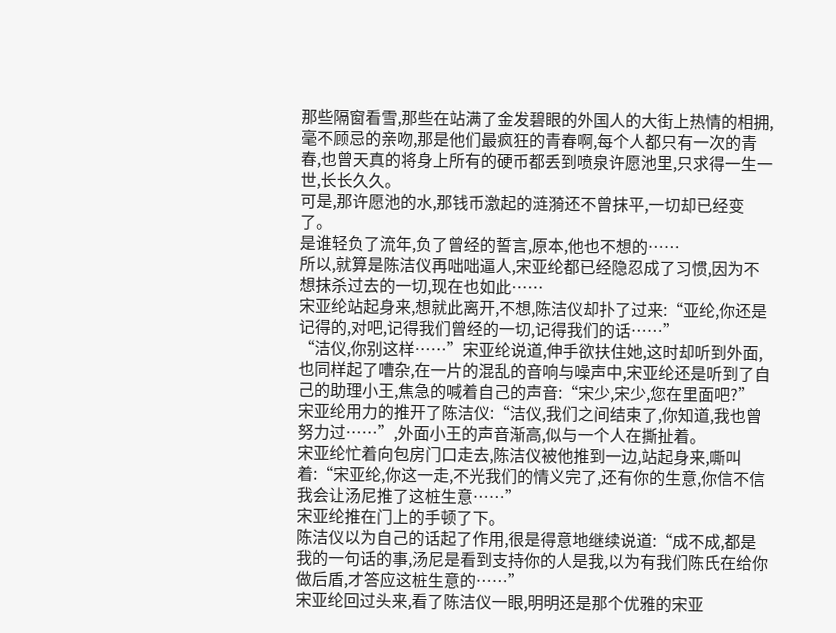那些隔窗看雪,那些在站满了金发碧眼的外国人的大街上热情的相拥,毫不顾忌的亲吻,那是他们最疯狂的青春啊,每个人都只有一次的青春,也曾天真的将身上所有的硬币都丢到喷泉许愿池里,只求得一生一世,长长久久。
可是,那许愿池的水,那钱币激起的涟漪还不曾抹平,一切却已经变了。
是谁轻负了流年,负了曾经的誓言,原本,他也不想的……
所以,就算是陈洁仪再咄咄逼人,宋亚纶都已经隐忍成了习惯,因为不想抹杀过去的一切,现在也如此……
宋亚纶站起身来,想就此离开,不想,陈洁仪却扑了过来:“亚纶,你还是记得的,对吧,记得我们曾经的一切,记得我们的话……”
“洁仪,你别这样……”宋亚纶说道,伸手欲扶住她,这时却听到外面,也同样起了嘈杂,在一片的混乱的音响与噪声中,宋亚纶还是听到了自己的助理小王,焦急的喊着自己的声音:“宋少,宋少,您在里面吧?”
宋亚纶用力的推开了陈洁仪:“洁仪,我们之间结束了,你知道,我也曾努力过……”,外面小王的声音渐高,似与一个人在撕扯着。
宋亚纶忙着向包房门口走去,陈洁仪被他推到一边,站起身来,嘶叫着:“宋亚纶,你这一走,不光我们的情义完了,还有你的生意,你信不信我会让汤尼推了这桩生意……”
宋亚纶推在门上的手顿了下。
陈洁仪以为自己的话起了作用,很是得意地继续说道:“成不成,都是我的一句话的事,汤尼是看到支持你的人是我,以为有我们陈氏在给你做后盾,才答应这桩生意的……”
宋亚纶回过头来,看了陈洁仪一眼,明明还是那个优雅的宋亚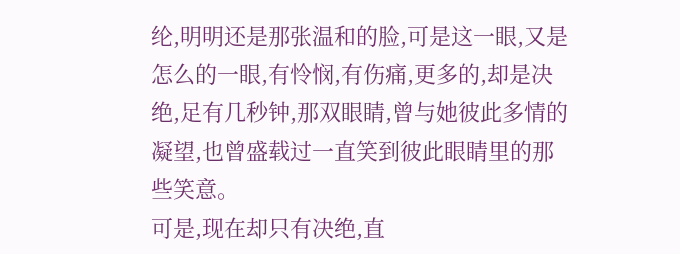纶,明明还是那张温和的脸,可是这一眼,又是怎么的一眼,有怜悯,有伤痛,更多的,却是决绝,足有几秒钟,那双眼睛,曾与她彼此多情的凝望,也曾盛载过一直笑到彼此眼睛里的那些笑意。
可是,现在却只有决绝,直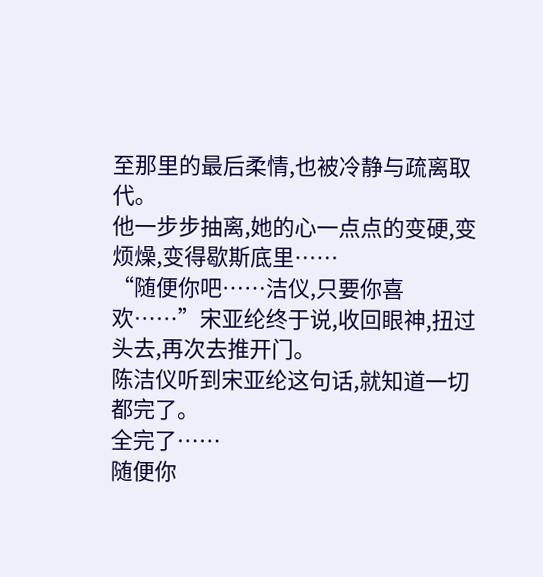至那里的最后柔情,也被冷静与疏离取代。
他一步步抽离,她的心一点点的变硬,变烦燥,变得歇斯底里……
“随便你吧……洁仪,只要你喜欢……”宋亚纶终于说,收回眼神,扭过头去,再次去推开门。
陈洁仪听到宋亚纶这句话,就知道一切都完了。
全完了……
随便你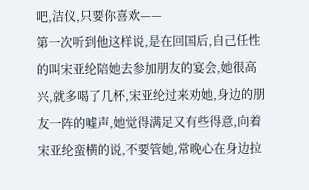吧,洁仪,只要你喜欢——
第一次听到他这样说,是在回国后,自己任性的叫宋亚纶陪她去参加朋友的宴会,她很高兴,就多喝了几杯,宋亚纶过来劝她,身边的朋友一阵的嘘声,她觉得满足又有些得意,向着宋亚纶蛮横的说,不要管她,常晚心在身边拉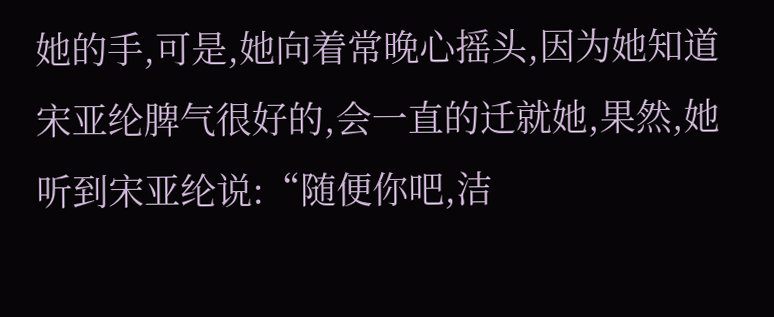她的手,可是,她向着常晚心摇头,因为她知道宋亚纶脾气很好的,会一直的迁就她,果然,她听到宋亚纶说:“随便你吧,洁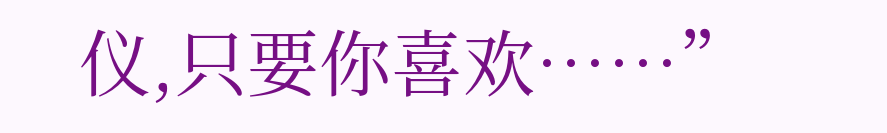仪,只要你喜欢……”